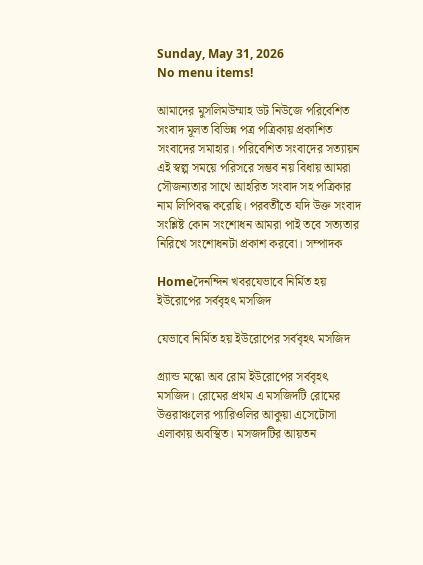Sunday, May 31, 2026
No menu items!

আমাদের মুসলিমউম্মাহ ডট নিউজে পরিবেশিত সংবাদ মূলত বিভিন্ন পত্র পত্রিকায় প্রকাশিত সংবাদের সমাহার। পরিবেশিত সংবাদের সত্যায়ন এই স্বল্প সময়ে পরিসরে সম্ভব নয় বিধায় আমরা সৌজন্যতার সাথে আহরিত সংবাদ সহ পত্রিকার নাম লিপিবদ্ধ করেছি। পরবর্তীতে যদি উক্ত সংবাদ সংশ্লিষ্ট কোন সংশোধন আমরা পাই তবে সত্যতার নিরিখে সংশোধনটা প্রকাশ করবো। সম্পাদক

Homeদৈনন্দিন খবরযেভাবে নির্মিত হয় ইউরোপের সর্ববৃহৎ মসজিদ

যেভাবে নির্মিত হয় ইউরোপের সর্ববৃহৎ মসজিদ

গ্র্যান্ড মস্কো অব রোম ইউরোপের সর্ববৃহৎ মসজিদ। রোমের প্রথম এ মসজিদটি রোমের উত্তরাঞ্চলের প্যারিওলির আকুয়া এসেটোসা এলাকায় অবস্থিত। মসজদটির আয়তন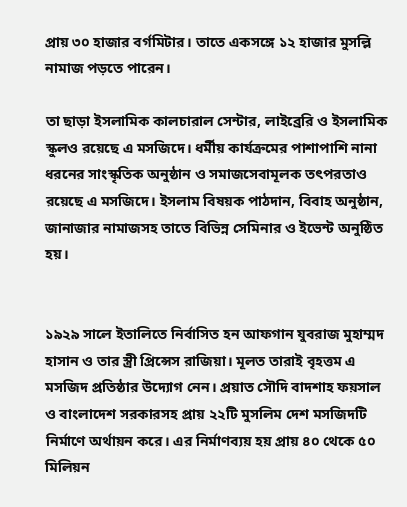প্রায় ৩০ হাজার বর্গমিটার। তাতে একসঙ্গে ১২ হাজার মুসল্লি নামাজ পড়তে পারেন।

তা ছাড়া ইসলামিক কালচারাল সেন্টার, লাইব্রেরি ও ইসলামিক স্কুলও রয়েছে এ মসজিদে। ধর্মীয় কার্যক্রমের পাশাপাশি নানা ধরনের সাংস্কৃতিক অনুষ্ঠান ও সমাজসেবামূলক তৎপরতাও রয়েছে এ মসজিদে। ইসলাম বিষয়ক পাঠদান, বিবাহ অনুষ্ঠান, জানাজার নামাজসহ তাতে বিভিন্ন সেমিনার ও ইভেন্ট অনুষ্ঠিত হয়।


১৯২৯ সালে ইতালিতে নির্বাসিত হন আফগান যুবরাজ মুহাম্মদ হাসান ও তার স্ত্রী প্রিন্সেস রাজিয়া। মূলত তারাই বৃহত্তম এ মসজিদ প্রতিষ্ঠার উদ্যোগ নেন। প্রয়াত সৌদি বাদশাহ ফয়সাল ও বাংলাদেশ সরকারসহ প্রায় ২২টি মুসলিম দেশ মসজিদটি নির্মাণে অর্থায়ন করে। এর নির্মাণব্যয় হয় প্রায় ৪০ থেকে ৫০ মিলিয়ন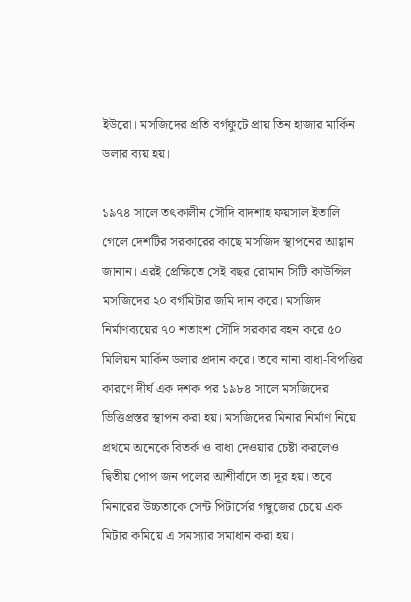ইউরো। মসজিদের প্রতি বর্গফুটে প্রায় তিন হাজার মার্কিন ডলার ব্যয় হয়।

১৯৭৪ সালে তৎকালীন সৌদি বাদশাহ ফয়সাল ইতালি গেলে দেশটির সরকারের কাছে মসজিদ স্থাপনের আহ্বান জানান। এরই প্রেক্ষিতে সেই বছর রোমান সিটি কাউন্সিল মসজিদের ২০ বর্গমিটার জমি দান করে। মসজিদ নির্মাণব্যয়ের ৭০ শতাংশ সৌদি সরকার বহন করে ৫০ মিলিয়ন মার্কিন ডলার প্রদান করে। তবে নানা বাধা-বিপত্তির কারণে দীর্ঘ এক দশক পর ১৯৮৪ সালে মসজিদের ভিত্তিপ্রস্তর স্থাপন করা হয়। মসজিদের মিনার নির্মাণ নিয়ে প্রথমে অনেকে বিতর্ক ও বাধা দেওয়ার চেষ্টা করলেও দ্বিতীয় পোপ জন পলের আশীর্বাদে তা দূর হয়। তবে মিনারের উচ্চতাকে সেন্ট পিটার্সের গম্বুজের চেয়ে এক মিটার কমিয়ে এ সমস্যার সমাধান করা হয়।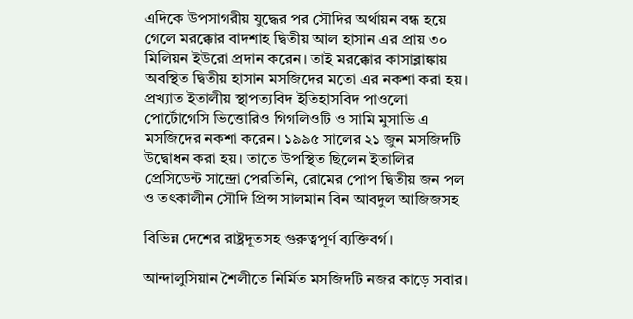এদিকে উপসাগরীয় যুদ্ধের পর সৌদির অর্থায়ন বন্ধ হয়ে গেলে মরক্কোর বাদশাহ দ্বিতীয় আল হাসান এর প্রায় ৩০ মিলিয়ন ইউরো প্রদান করেন। তাই মরক্কোর কাসাব্লাঙ্কায় অবস্থিত দ্বিতীয় হাসান মসজিদের মতো এর নকশা করা হয়। প্রখ্যাত ইতালীয় স্থাপত্যবিদ ইতিহাসবিদ পাওলো পোর্টোগেসি ভিত্তোরিও গিগলিওটি ও সামি মুসাভি এ মসজিদের নকশা করেন। ১৯৯৫ সালের ২১ জুন মসজিদটি উদ্বোধন করা হয়। তাতে উপস্থিত ছিলেন ইতালির প্রেসিডেন্ট সান্দ্রো পেরতিনি, রোমের পোপ দ্বিতীয় জন পল ও তৎকালীন সৌদি প্রিন্স সালমান বিন আবদুল আজিজসহ

বিভিন্ন দেশের রাষ্ট্রদূতসহ গুরুত্বপূর্ণ ব্যক্তিবর্গ।

আন্দালুসিয়ান শৈলীতে নির্মিত মসজিদটি নজর কাড়ে সবার।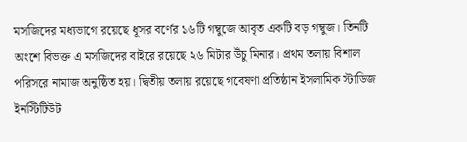মসজিদের মধ্যভাগে রয়েছে ধূসর বর্ণের ১৬টি গম্বুজে আবৃত একটি বড় গম্বুজ। তিনটি অংশে বিভক্ত এ মসজিদের বাইরে রয়েছে ২৬ মিটার উঁচু মিনার। প্রথম তলায় বিশাল পরিসরে নামাজ অনুষ্ঠিত হয়। দ্বিতীয় তলায় রয়েছে গবেষণা প্রতিষ্ঠান ইসলামিক স্টাডিজ ইনস্টিটিউট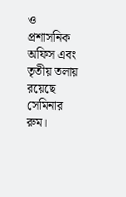ও প্রশাসনিক অফিস এবং তৃতীয় তলায় রয়েছে সেমিনার রুম।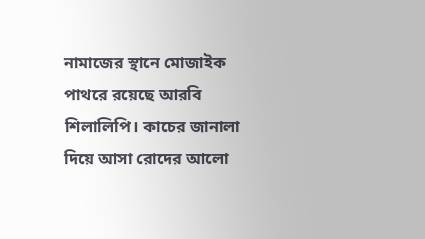নামাজের স্থানে মোজাইক পাথরে রয়েছে আরবি শিলালিপি। কাচের জানালা দিয়ে আসা রোদের আলো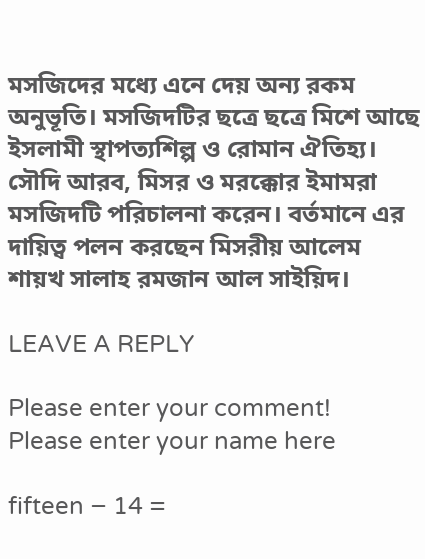মসজিদের মধ্যে এনে দেয় অন্য রকম অনুভূতি। মসজিদটির ছত্রে ছত্রে মিশে আছে ইসলামী স্থাপত্যশিল্প ও রোমান ঐতিহ্য। সৌদি আরব, মিসর ও মরক্কোর ইমামরা মসজিদটি পরিচালনা করেন। বর্তমানে এর দায়িত্ব পলন করছেন মিসরীয় আলেম শায়খ সালাহ রমজান আল সাইয়িদ।

LEAVE A REPLY

Please enter your comment!
Please enter your name here

fifteen − 14 =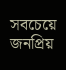সবচেয়ে জনপ্রিয়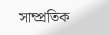সাম্প্রতিক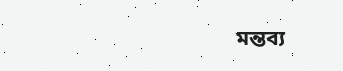মন্তব্য